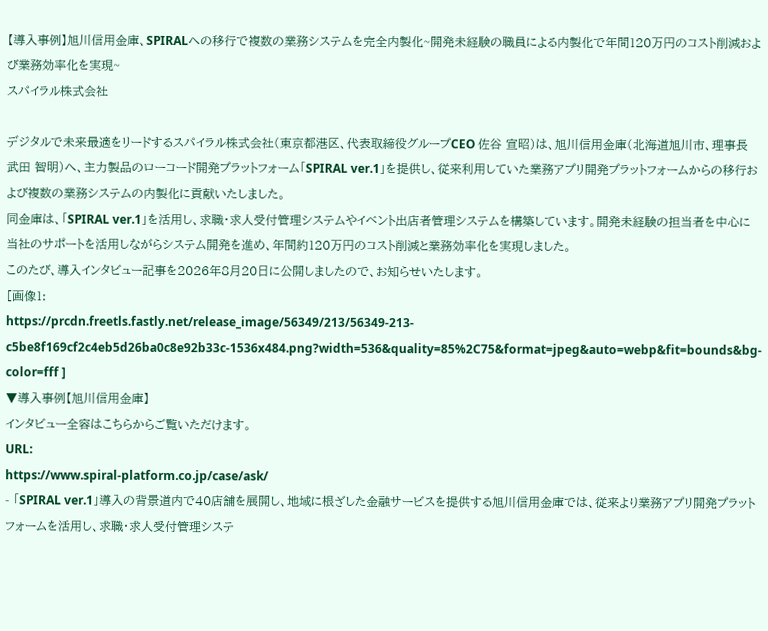【導入事例】旭川信用金庫、SPIRALへの移行で複数の業務システムを完全内製化~開発未経験の職員による内製化で年間120万円のコスト削減および業務効率化を実現~
スパイラル株式会社

デジタルで未来最適をリードするスパイラル株式会社(東京都港区、代表取締役グループCEO 佐谷 宣昭)は、旭川信用金庫(北海道旭川市、理事長 武田 智明)へ、主力製品のローコード開発プラットフォーム「SPIRAL ver.1」を提供し、従来利用していた業務アプリ開発プラットフォームからの移行および複数の業務システムの内製化に貢献いたしました。
同金庫は、「SPIRAL ver.1」を活用し、求職・求人受付管理システムやイベント出店者管理システムを構築しています。開発未経験の担当者を中心に当社のサポートを活用しながらシステム開発を進め、年間約120万円のコスト削減と業務効率化を実現しました。
このたび、導入インタビュー記事を2026年8月20日に公開しましたので、お知らせいたします。
[画像1:
https://prcdn.freetls.fastly.net/release_image/56349/213/56349-213-c5be8f169cf2c4eb5d26ba0c8e92b33c-1536x484.png?width=536&quality=85%2C75&format=jpeg&auto=webp&fit=bounds&bg-color=fff ]
▼導入事例【旭川信用金庫】
インタビュー全容はこちらからご覧いただけます。
URL:
https://www.spiral-platform.co.jp/case/ask/
- 「SPIRAL ver.1」導入の背景道内で40店舗を展開し、地域に根ざした金融サービスを提供する旭川信用金庫では、従来より業務アプリ開発プラットフォームを活用し、求職・求人受付管理システ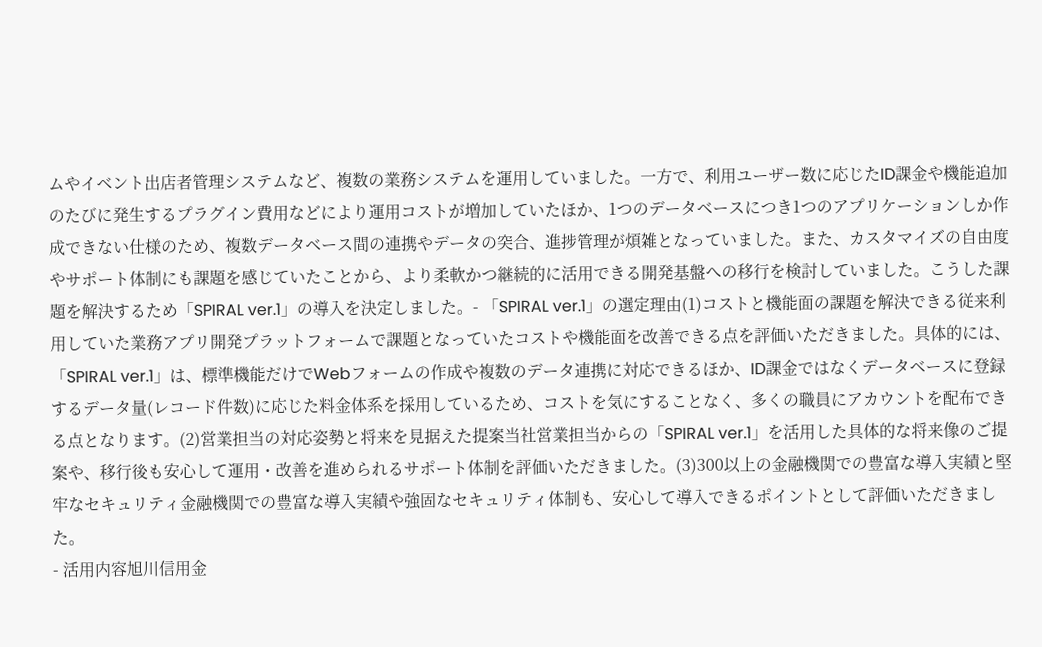ムやイベント出店者管理システムなど、複数の業務システムを運用していました。一方で、利用ユーザー数に応じたID課金や機能追加のたびに発生するプラグイン費用などにより運用コストが増加していたほか、1つのデータベースにつき1つのアプリケーションしか作成できない仕様のため、複数データベース間の連携やデータの突合、進捗管理が煩雑となっていました。また、カスタマイズの自由度やサポート体制にも課題を感じていたことから、より柔軟かつ継続的に活用できる開発基盤への移行を検討していました。こうした課題を解決するため「SPIRAL ver.1」の導入を決定しました。- 「SPIRAL ver.1」の選定理由(1)コストと機能面の課題を解決できる従来利用していた業務アプリ開発プラットフォームで課題となっていたコストや機能面を改善できる点を評価いただきました。具体的には、「SPIRAL ver.1」は、標準機能だけでWebフォームの作成や複数のデータ連携に対応できるほか、ID課金ではなくデータベースに登録するデータ量(レコード件数)に応じた料金体系を採用しているため、コストを気にすることなく、多くの職員にアカウントを配布できる点となります。(2)営業担当の対応姿勢と将来を見据えた提案当社営業担当からの「SPIRAL ver.1」を活用した具体的な将来像のご提案や、移行後も安心して運用・改善を進められるサポート体制を評価いただきました。(3)300以上の金融機関での豊富な導入実績と堅牢なセキュリティ金融機関での豊富な導入実績や強固なセキュリティ体制も、安心して導入できるポイントとして評価いただきました。
- 活用内容旭川信用金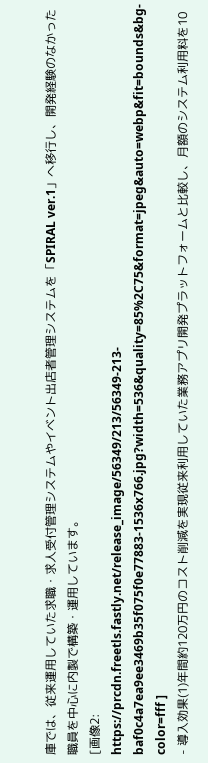庫では、従来運用していた求職・求人受付管理システムやイベント出店者管理システムを「SPIRAL ver.1」へ移行し、開発経験のなかった職員を中心に内製で構築・運用しています。
[画像2:
https://prcdn.freetls.fastly.net/release_image/56349/213/56349-213-baf0c4a7ea9ee3469b35f075f0e77883-1536x766.jpg?width=536&quality=85%2C75&format=jpeg&auto=webp&fit=bounds&bg-color=fff ]
- 導入効果(1)年間約120万円のコスト削減を実現従来利用していた業務アプリ開発プラットフォームと比較し、月額のシステム利用料を10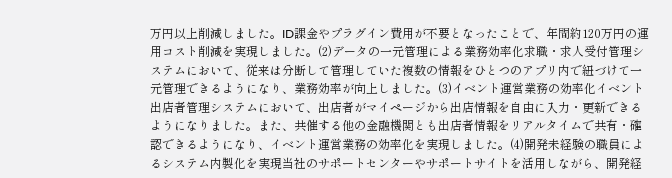万円以上削減しました。ID課金やプラグイン費用が不要となったことで、年間約120万円の運用コスト削減を実現しました。(2)データの一元管理による業務効率化求職・求人受付管理システムにおいて、従来は分断して管理していた複数の情報をひとつのアプリ内で紐づけて一元管理できるようになり、業務効率が向上しました。(3)イベント運営業務の効率化イベント出店者管理システムにおいて、出店者がマイページから出店情報を自由に入力・更新できるようになりました。また、共催する他の金融機関とも出店者情報をリアルタイムで共有・確認できるようになり、イベント運営業務の効率化を実現しました。(4)開発未経験の職員によるシステム内製化を実現当社のサポートセンターやサポートサイトを活用しながら、開発経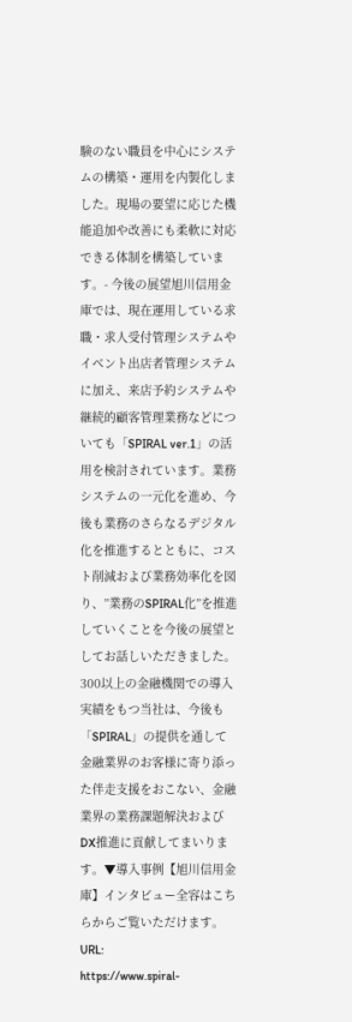験のない職員を中心にシステムの構築・運用を内製化しました。現場の要望に応じた機能追加や改善にも柔軟に対応できる体制を構築しています。- 今後の展望旭川信用金庫では、現在運用している求職・求人受付管理システムやイベント出店者管理システムに加え、来店予約システムや継続的顧客管理業務などについても「SPIRAL ver.1」の活用を検討されています。業務システムの一元化を進め、今後も業務のさらなるデジタル化を推進するとともに、コスト削減および業務効率化を図り、”業務のSPIRAL化”を推進していくことを今後の展望としてお話しいただきました。300以上の金融機関での導入実績をもつ当社は、今後も「SPIRAL」の提供を通して金融業界のお客様に寄り添った伴走支援をおこない、金融業界の業務課題解決およびDX推進に貢献してまいります。▼導入事例【旭川信用金庫】インタビュー全容はこちらからご覧いただけます。URL:
https://www.spiral-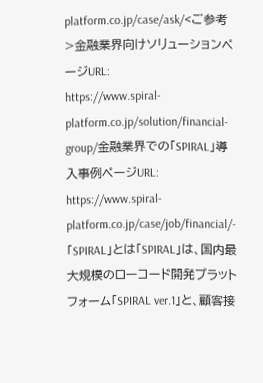platform.co.jp/case/ask/<ご参考>金融業界向けソリューションページURL:
https://www.spiral-platform.co.jp/solution/financial-group/金融業界での「SPIRAL」導入事例ページURL:
https://www.spiral-platform.co.jp/case/job/financial/- 「SPIRAL」とは「SPIRAL」は、国内最大規模のローコード開発プラットフォーム「SPIRAL ver.1」と、顧客接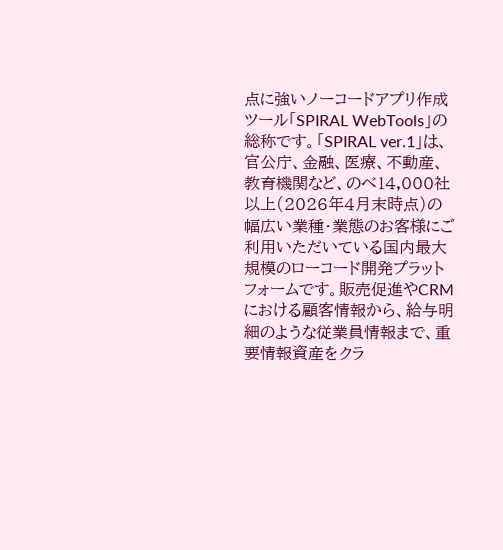点に強いノーコードアプリ作成ツール「SPIRAL WebTools」の総称です。「SPIRAL ver.1」は、官公庁、金融、医療、不動産、教育機関など、のべ14,000社以上(2026年4月末時点)の幅広い業種・業態のお客様にご利用いただいている国内最大規模のローコード開発プラットフォームです。販売促進やCRMにおける顧客情報から、給与明細のような従業員情報まで、重要情報資産をクラ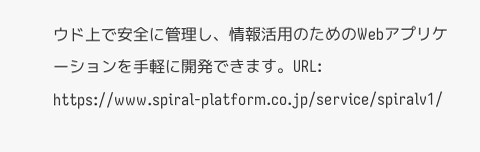ウド上で安全に管理し、情報活用のためのWebアプリケーションを手軽に開発できます。URL:
https://www.spiral-platform.co.jp/service/spiralv1/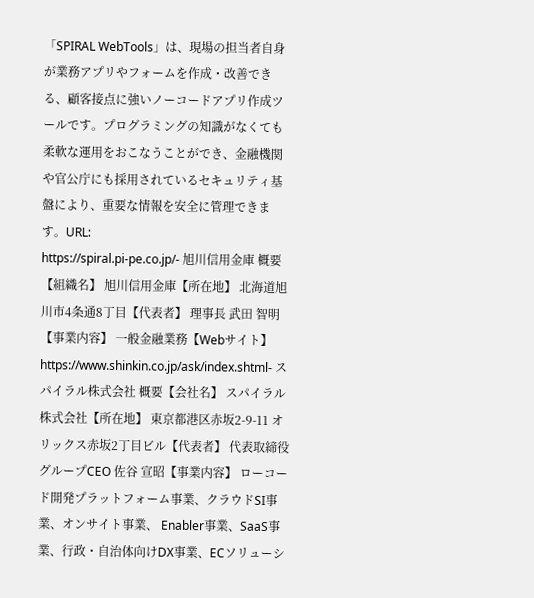「SPIRAL WebTools」は、現場の担当者自身が業務アプリやフォームを作成・改善できる、顧客接点に強いノーコードアプリ作成ツールです。プログラミングの知識がなくても柔軟な運用をおこなうことができ、金融機関や官公庁にも採用されているセキュリティ基盤により、重要な情報を安全に管理できます。URL:
https://spiral.pi-pe.co.jp/- 旭川信用金庫 概要【組織名】 旭川信用金庫【所在地】 北海道旭川市4条通8丁目【代表者】 理事長 武田 智明【事業内容】 一般金融業務【Webサイト】
https://www.shinkin.co.jp/ask/index.shtml- スパイラル株式会社 概要【会社名】 スパイラル株式会社【所在地】 東京都港区赤坂2-9-11 オリックス赤坂2丁目ビル【代表者】 代表取締役グループCEO 佐谷 宣昭【事業内容】 ローコード開発プラットフォーム事業、クラウドSI事業、オンサイト事業、 Enabler事業、SaaS事業、行政・自治体向けDX事業、ECソリューシ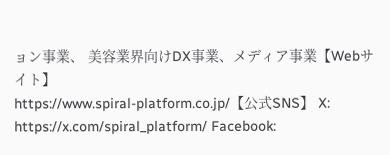ョン事業、 美容業界向けDX事業、メディア事業【Webサイト】
https://www.spiral-platform.co.jp/【公式SNS】 X:
https://x.com/spiral_platform/ Facebook: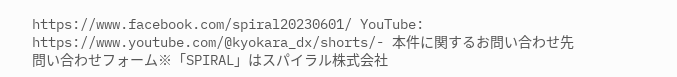https://www.facebook.com/spiral20230601/ YouTube:
https://www.youtube.com/@kyokara_dx/shorts/- 本件に関するお問い合わせ先
問い合わせフォーム※「SPIRAL」はスパイラル株式会社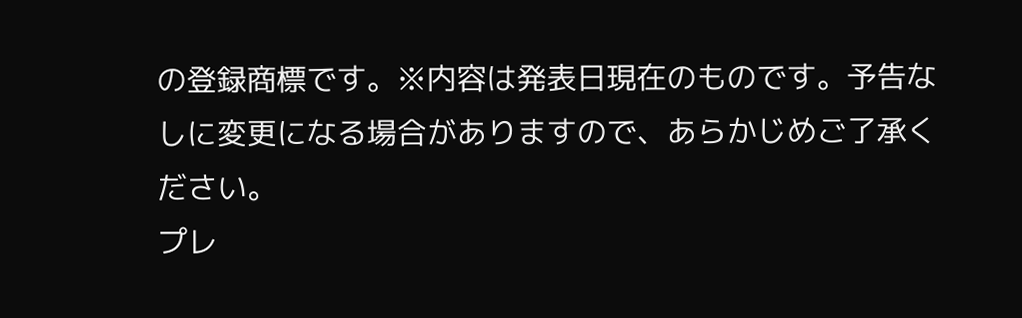の登録商標です。※内容は発表日現在のものです。予告なしに変更になる場合がありますので、あらかじめご了承ください。
プレ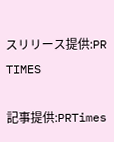スリリース提供:PR TIMES

記事提供:PRTimes